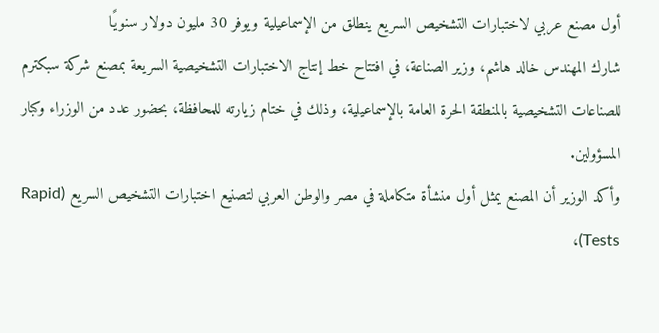أول مصنع عربي لاختبارات التشخيص السريع ينطلق من الإسماعيلية ويوفر 30 مليون دولار سنويًا
شارك المهندس خالد هاشم، وزير الصناعة، في افتتاح خط إنتاج الاختبارات التشخيصية السريعة بمصنع شركة سبكترم للصناعات التشخيصية بالمنطقة الحرة العامة بالإسماعيلية، وذلك في ختام زيارته للمحافظة، بحضور عدد من الوزراء وكبار المسؤولين.
وأكد الوزير أن المصنع يمثل أول منشأة متكاملة في مصر والوطن العربي لتصنيع اختبارات التشخيص السريع (Rapid Tests)،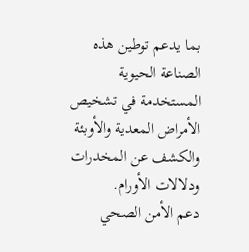بما يدعم توطين هذه الصناعة الحيوية المستخدمة في تشخيص الأمراض المعدية والأوبئة والكشف عن المخدرات ودلالات الأورام.
دعم الأمن الصحي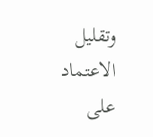وتقليل الاعتماد على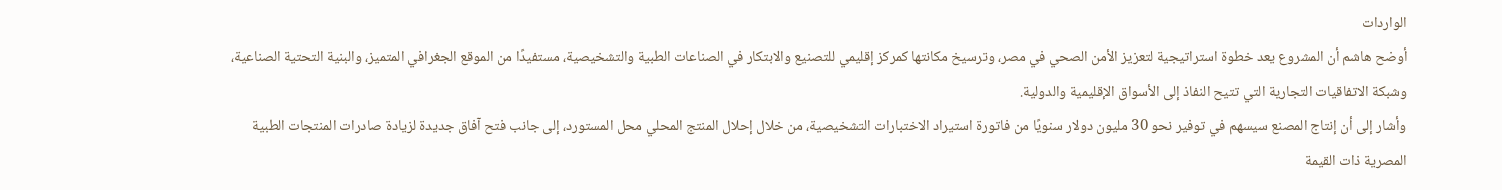الواردات
أوضح هاشم أن المشروع يعد خطوة استراتيجية لتعزيز الأمن الصحي في مصر، وترسيخ مكانتها كمركز إقليمي للتصنيع والابتكار في الصناعات الطبية والتشخيصية، مستفيدًا من الموقع الجغرافي المتميز، والبنية التحتية الصناعية، وشبكة الاتفاقيات التجارية التي تتيح النفاذ إلى الأسواق الإقليمية والدولية.
وأشار إلى أن إنتاج المصنع سيسهم في توفير نحو 30 مليون دولار سنويًا من فاتورة استيراد الاختبارات التشخيصية، من خلال إحلال المنتج المحلي محل المستورد، إلى جانب فتح آفاق جديدة لزيادة صادرات المنتجات الطبية المصرية ذات القيمة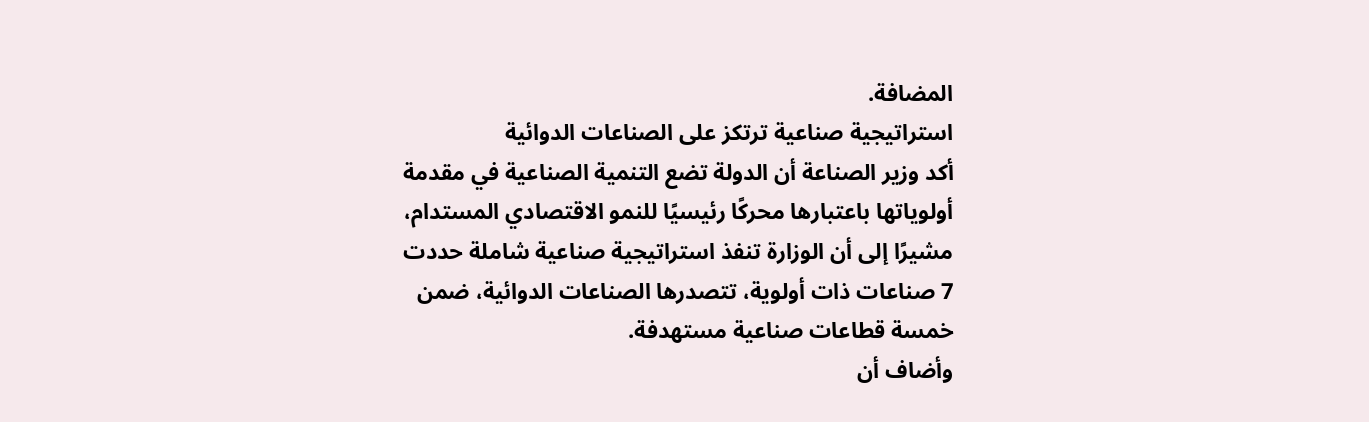المضافة.
استراتيجية صناعية ترتكز على الصناعات الدوائية
أكد وزير الصناعة أن الدولة تضع التنمية الصناعية في مقدمة أولوياتها باعتبارها محركًا رئيسيًا للنمو الاقتصادي المستدام، مشيرًا إلى أن الوزارة تنفذ استراتيجية صناعية شاملة حددت 7 صناعات ذات أولوية، تتصدرها الصناعات الدوائية، ضمن خمسة قطاعات صناعية مستهدفة.
وأضاف أن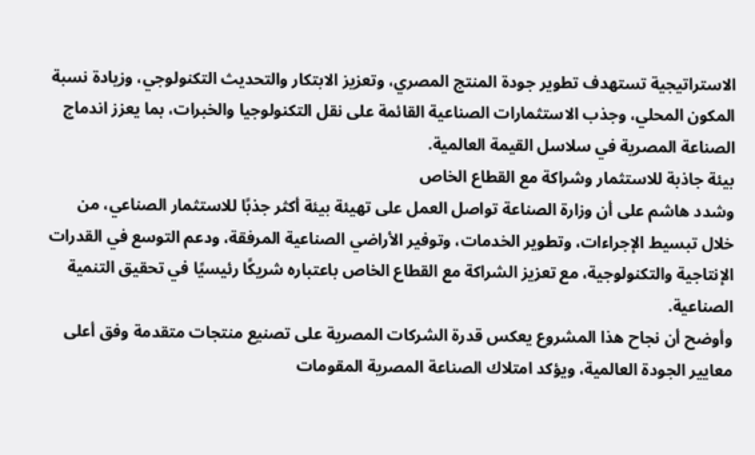الاستراتيجية تستهدف تطوير جودة المنتج المصري، وتعزيز الابتكار والتحديث التكنولوجي، وزيادة نسبة المكون المحلي، وجذب الاستثمارات الصناعية القائمة على نقل التكنولوجيا والخبرات، بما يعزز اندماج الصناعة المصرية في سلاسل القيمة العالمية.
بيئة جاذبة للاستثمار وشراكة مع القطاع الخاص
وشدد هاشم على أن وزارة الصناعة تواصل العمل على تهيئة بيئة أكثر جذبًا للاستثمار الصناعي، من خلال تبسيط الإجراءات، وتطوير الخدمات، وتوفير الأراضي الصناعية المرفقة، ودعم التوسع في القدرات الإنتاجية والتكنولوجية، مع تعزيز الشراكة مع القطاع الخاص باعتباره شريكًا رئيسيًا في تحقيق التنمية الصناعية.
وأوضح أن نجاح هذا المشروع يعكس قدرة الشركات المصرية على تصنيع منتجات متقدمة وفق أعلى معايير الجودة العالمية، ويؤكد امتلاك الصناعة المصرية المقومات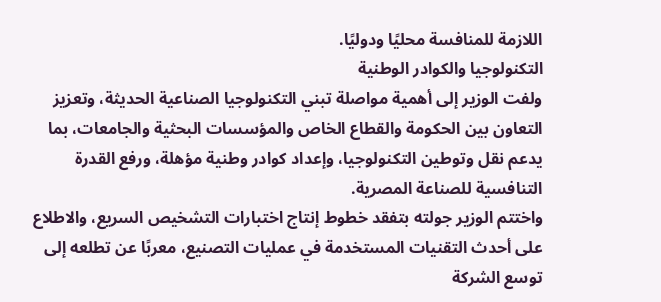اللازمة للمنافسة محليًا ودوليًا.
التكنولوجيا والكوادر الوطنية
ولفت الوزير إلى أهمية مواصلة تبني التكنولوجيا الصناعية الحديثة، وتعزيز التعاون بين الحكومة والقطاع الخاص والمؤسسات البحثية والجامعات، بما يدعم نقل وتوطين التكنولوجيا، وإعداد كوادر وطنية مؤهلة، ورفع القدرة التنافسية للصناعة المصرية.
واختتم الوزير جولته بتفقد خطوط إنتاج اختبارات التشخيص السريع، والاطلاع على أحدث التقنيات المستخدمة في عمليات التصنيع، معربًا عن تطلعه إلى توسع الشركة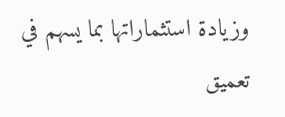وزيادة استثماراتها بما يسهم في تعميق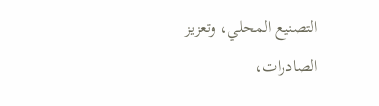التصنيع المحلي، وتعزيز الصادرات،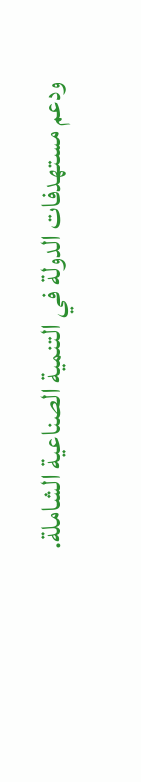ودعم مستهدفات الدولة في التنمية الصناعية الشاملة.